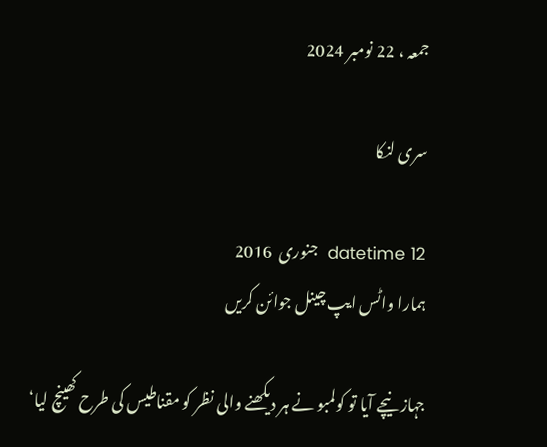جمعہ ، 22 نومبر 2024

سری لنکا

datetime 12  جنوری  2016
ہمارا واٹس ایپ چینل جوائن کریں

جہاز نیچے آیا تو کولمبو نے ہر دیکھنے والی نظر کو مقناطیس کی طرح کھینچ لیا‘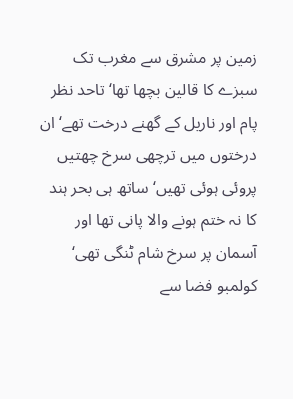زمین پر مشرق سے مغرب تک سبزے کا قالین بچھا تھا‘ تاحد نظر پام اور ناریل کے گھنے درخت تھے‘ ان درختوں میں ترچھی سرخ چھتیں پروئی ہوئی تھیں‘ ساتھ ہی بحر ہند کا نہ ختم ہونے والا پانی تھا اور آسمان پر سرخ شام ٹنگی تھی‘ کولمبو فضا سے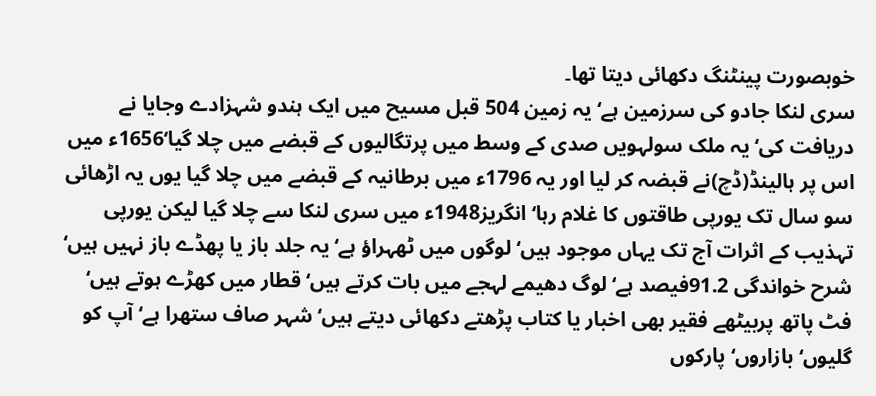خوبصورت پینٹنگ دکھائی دیتا تھا۔
سری لنکا جادو کی سرزمین ہے‘ یہ زمین 504 قبل مسیح میں ایک ہندو شہزادے وجایا نے دریافت کی‘ یہ ملک سولہویں صدی کے وسط میں پرتگالیوں کے قبضے میں چلا گیا‘1656ء میں اس پر ہالینڈ(ڈچ)نے قبضہ کر لیا اور یہ 1796ء میں برطانیہ کے قبضے میں چلا گیا یوں یہ اڑھائی سو سال تک یورپی طاقتوں کا غلام رہا‘ انگریز1948ء میں سری لنکا سے چلا گیا لیکن یورپی تہذیب کے اثرات آج تک یہاں موجود ہیں‘ لوگوں میں ٹھہراؤ ہے‘ یہ جلد باز یا پھڈے باز نہیں ہیں‘ شرح خواندگی 91.2فیصد ہے‘ لوگ دھیمے لہجے میں بات کرتے ہیں‘ قطار میں کھڑے ہوتے ہیں‘ فٹ پاتھ پربیٹھے فقیر بھی اخبار یا کتاب پڑھتے دکھائی دیتے ہیں‘ شہر صاف ستھرا ہے‘ آپ کو گلیوں‘ بازاروں‘ پارکوں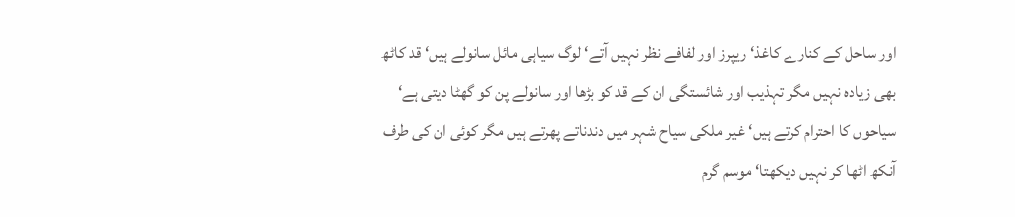اور ساحل کے کنارے کاغذ‘ ریپرز اور لفافے نظر نہیں آتے‘ لوگ سیاہی مائل سانولے ہیں‘ قد کاٹھ بھی زیادہ نہیں مگر تہذیب اور شائستگی ان کے قد کو بڑھا اور سانولے پن کو گھٹا دیتی ہے‘ سیاحوں کا احترام کرتے ہیں‘ غیر ملکی سیاح شہر میں دندناتے پھرتے ہیں مگر کوئی ان کی طرف آنکھ اٹھا کر نہیں دیکھتا‘ موسم گرم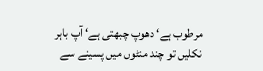مرطوب ہے‘ دھوپ چبھتی ہے‘ آپ باہر نکلیں تو چند منٹوں میں پسینے سے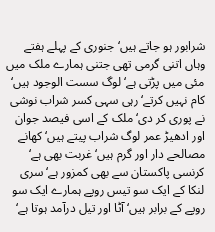شرابور ہو جاتے ہیں‘ جنوری کے پہلے ہفتے وہاں اتنی گرمی تھی جتنی ہمارے ملک میں مئی میں پڑتی ہے‘ لوگ سست الوجود ہیں‘ کام نہیں کرتے‘ رہی سہی کسر شراب نوشی نے پوری کر دی‘ ملک کے اسی فیصد جوان اور ادھیڑ عمر لوگ شراب پیتے ہیں‘ کھانے مصالحے دار اور گرم ہیں‘ غربت بھی ہے‘ کرنسی پاکستان سے بھی کمزور ہے‘ سری لنکا کے ایک سو تیس روپے ہمارے ایک سو روپے کے برابر ہیں‘ آٹا اور تیل درآمد ہوتا ہے‘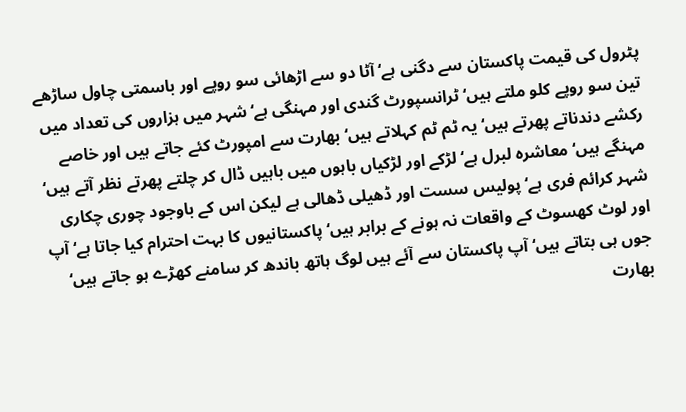پٹرول کی قیمت پاکستان سے دگنی ہے‘ آٹا دو سے اڑھائی سو روپے اور باسمتی چاول ساڑھے تین سو روپے کلو ملتے ہیں‘ ٹرانسپورٹ گندی اور مہنگی ہے‘ شہر میں ہزاروں کی تعداد میں رکشے دندناتے پھرتے ہیں‘ یہ ٹم ٹم کہلاتے ہیں‘ بھارت سے امپورٹ کئے جاتے ہیں اور خاصے مہنگے ہیں‘ معاشرہ لبرل ہے‘ لڑکے اور لڑکیاں باہوں میں باہیں ڈال کر چلتے پھرتے نظر آتے ہیں‘ شہر کرائم فری ہے‘ پولیس سست اور ڈھیلی ڈھالی ہے لیکن اس کے باوجود چوری چکاری اور لوٹ کھسوٹ کے واقعات نہ ہونے کے برابر ہیں‘ پاکستانیوں کا بہت احترام کیا جاتا ہے‘ آپ جوں ہی بتاتے ہیں‘ آپ پاکستان سے آئے ہیں لوگ ہاتھ باندھ کر سامنے کھڑے ہو جاتے ہیں‘ بھارت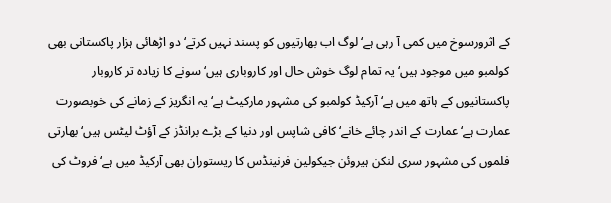کے اثرورسوخ میں کمی آ رہی ہے‘ لوگ اب بھارتیوں کو پسند نہیں کرتے‘ دو اڑھائی ہزار پاکستانی بھی کولمبو میں موجود ہیں‘ یہ تمام لوگ خوش حال اور کاروباری ہیں‘ سونے کا زیادہ تر کاروبار پاکستانیوں کے ہاتھ میں ہے‘ آرکیڈ کولمبو کی مشہور مارکیٹ ہے‘ یہ انگریز کے زمانے کی خوبصورت عمارت ہے‘ عمارت کے اندر چائے خانے‘ کافی شاپس اور دنیا کے بڑے برانڈز کے آؤٹ لیٹس ہیں‘ بھارتی فلموں کی مشہور سری لنکن ہیروئن جیکولین فرنینڈس کا ریستوران بھی آرکیڈ میں ہے‘ فروٹ کی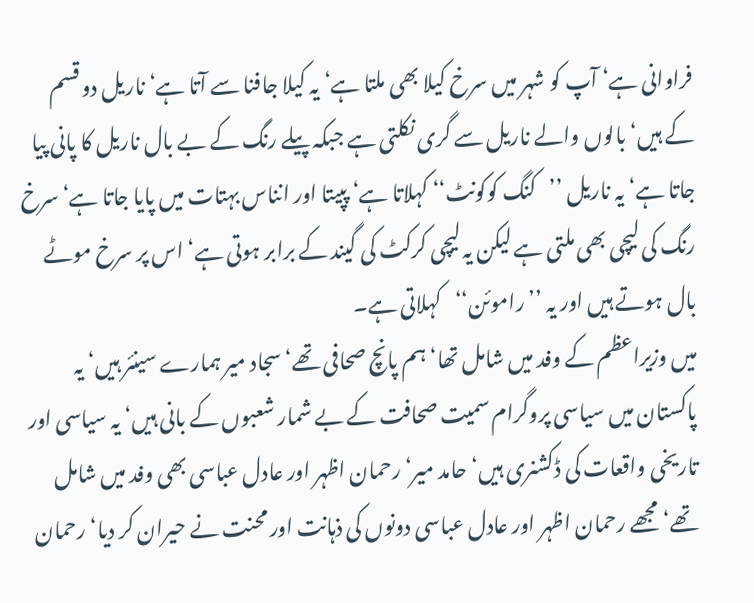فراوانی ہے‘ آپ کو شہر میں سرخ کیلا بھی ملتا ہے‘ یہ کیلا جافنا سے آتا ہے‘ ناریل دو قسم کے ہیں‘ بالوں والے ناریل سے گری نکلتی ہے جبکہ پیلے رنگ کے بے بال ناریل کا پانی پیا جاتا ہے‘ یہ ناریل ’’کنگ کوکونٹ‘‘ کہلاتا ہے‘ پپیتا اور انناس بہتات میں پایا جاتا ہے‘ سرخ رنگ کی لیچی بھی ملتی ہے لیکن یہ لیچی کرکٹ کی گیند کے برابر ہوتی ہے‘ اس پر سرخ موٹے بال ہوتے ہیں اور یہ ’’راموئن‘‘کہلاتی ہے۔
میں وزیراعظم کے وفد میں شامل تھا‘ ہم پانچ صحافی تھے‘ سجاد میر ہمارے سینئر ہیں‘ یہ پاکستان میں سیاسی پروگرام سمیت صحافت کے بے شمار شعبوں کے بانی ہیں‘ یہ سیاسی اور تاریخی واقعات کی ڈکشنری ہیں‘ حامد میر‘ رحمان اظہر اور عادل عباسی بھی وفد میں شامل تھے‘ مجھے رحمان اظہر اور عادل عباسی دونوں کی ذہانت اور محنت نے حیران کر دیا‘ رحمان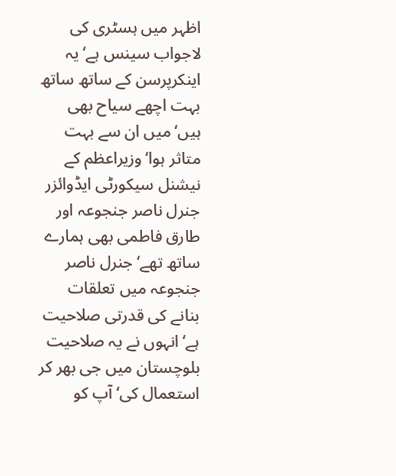اظہر میں ہسٹری کی لاجواب سینس ہے‘ یہ اینکرپرسن کے ساتھ ساتھ بہت اچھے سیاح بھی ہیں‘ میں ان سے بہت متاثر ہوا‘ وزیراعظم کے نیشنل سیکورٹی ایڈوائزر جنرل ناصر جنجوعہ اور طارق فاطمی بھی ہمارے ساتھ تھے‘ جنرل ناصر جنجوعہ میں تعلقات بنانے کی قدرتی صلاحیت ہے‘ انہوں نے یہ صلاحیت بلوچستان میں جی بھر کر استعمال کی‘ آپ کو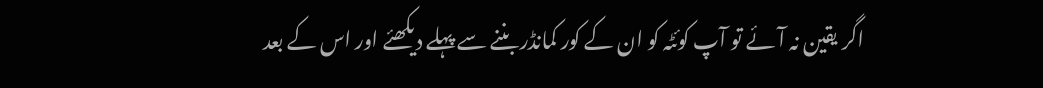اگر یقین نہ آئے تو آپ کوئٹہ کو ان کے کور کمانڈر بننے سے پہلے دیکھئے اور اس کے بعد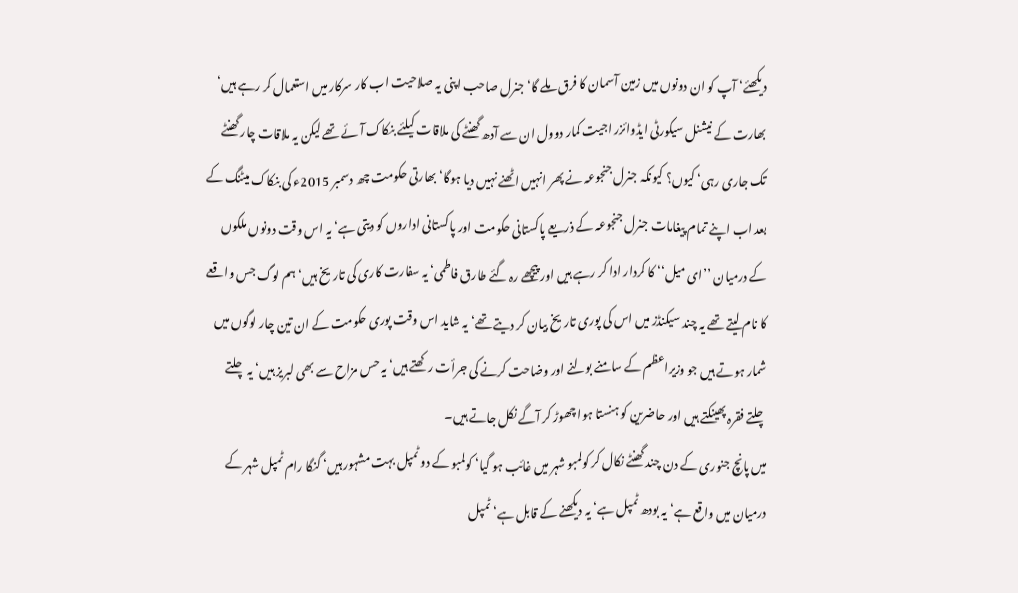دیکھئے‘ آپ کو ان دونوں میں زمین آسمان کا فرق ملے گا‘ جنرل صاحب اپنی یہ صلاحیت اب کار سرکار میں استعمال کر رہے ہیں‘ بھارت کے نیشنل سیکورٹی ایڈوائزر اجیت کمار دوول ان سے آدھ گھنٹے کی ملاقات کیلئے بنکاک آئے تھے لیکن یہ ملاقات چار گھنٹے تک جاری رہی‘ کیوں؟ کیونکہ جنرل جنجوعہ نے پھر انہیں اٹھنے نہیں دیا ہوگا‘ بھارتی حکومت چھ دسمبر 2015ء کی بنکاک میٹنگ کے بعد اب اپنے تمام پیغامات جنرل جنجوعہ کے ذریعے پاکستانی حکومت اور پاکستانی اداروں کو دیتی ہے‘ یہ اس وقت دونوں ملکوں کے درمیان ’’ای میل‘‘ کا کردار ادا کر رہے ہیں اور پیچھے رہ گئے طارق فاطمی‘ یہ سفارت کاری کی تاریخ ہیں‘ ہم لوگ جس واقعے کا نام لیتے تھے یہ چند سیکنڈز میں اس کی پوری تاریخ بیان کر دیتے تھے‘ یہ شاید اس وقت پوری حکومت کے ان تین چار لوگوں میں شمار ہوتے ہیں جو وزیراعظم کے سامنے بولنے اور وضاحت کرنے کی جرأت رکھتے ہیں‘ یہ حس مزاح سے بھی لبریز ہیں‘ یہ چلتے چلتے فقرہ پھینکتے ہیں اور حاضرین کو ہنستا ہوا چھوڑ کر آگے نکل جاتے ہیں۔
میں پانچ جنوری کے دن چند گھنٹے نکال کر کولمبو شہر میں غائب ہو گیا‘ کولمبو کے دو ٹمپل بہت مشہور ہیں‘ گنگا رام ٹمپل شہر کے درمیان میں واقع ہے‘ یہ بودھ ٹمپل ہے‘ یہ دیکھنے کے قابل ہے‘ ٹمپل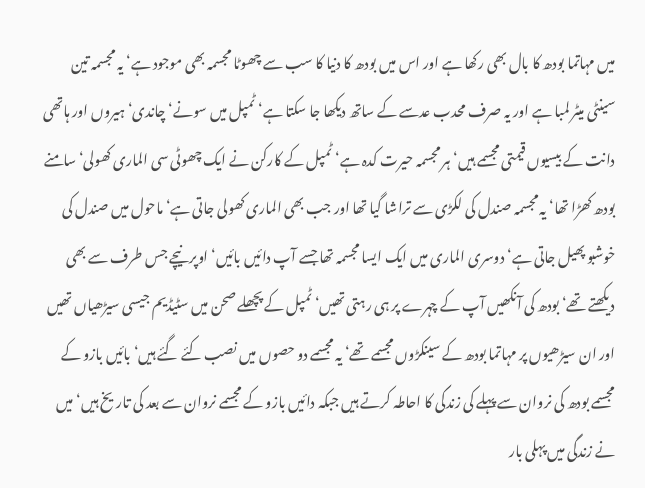میں مہاتما بودھ کا بال بھی رکھا ہے اور اس میں بودھ کا دنیا کا سب سے چھوٹا مجسمہ بھی موجود ہے‘ یہ مجسمہ تین سینٹی میٹر لمبا ہے اور یہ صرف محدب عدسے کے ساتھ دیکھا جا سکتا ہے‘ ٹمپل میں سونے‘ چاندی‘ ہیروں اور ہاتھی دانت کے بیسیوں قیمتی مجسمے ہیں‘ ہر مجسمہ حیرت کدہ ہے‘ ٹمپل کے کارکن نے ایک چھوٹی سی الماری کھولی‘ سامنے بودھ کھڑا تھا‘ یہ مجسمہ صندل کی لکڑی سے تراشا گیا تھا اور جب بھی الماری کھولی جاتی ہے‘ ماحول میں صندل کی خوشبو پھیل جاتی ہے‘ دوسری الماری میں ایک ایسا مجسمہ تھا جسے آپ دائیں بائیں‘ اوپر نیچے جس طرف سے بھی دیکھتے تھے‘ بودھ کی آنکھیں آپ کے چہرے پر ہی رہتی تھیں‘ ٹمپل کے پچھلے صحن میں سٹیڈیم جیسی سیڑھیاں تھیں اور ان سیڑھیوں پر مہاتما بودھ کے سینکڑوں مجسمے تھے‘ یہ مجسمے دو حصوں میں نصب کئے گئے ہیں‘ بائیں بازو کے مجسمے بودھ کی نروان سے پہلے کی زندگی کا احاطہ کرتے ہیں جبکہ دائیں بازو کے مجسمے نروان سے بعد کی تاریخ ہیں‘ میں نے زندگی میں پہلی بار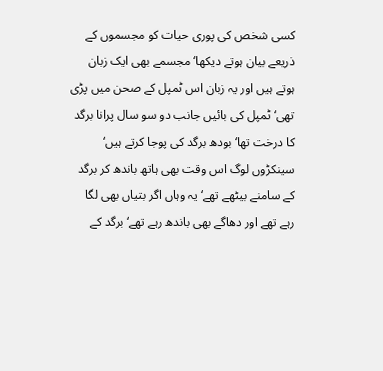کسی شخص کی پوری حیات کو مجسموں کے ذریعے بیان ہوتے دیکھا‘ مجسمے بھی ایک زبان ہوتے ہیں اور یہ زبان اس ٹمپل کے صحن میں پڑی تھی‘ ٹمپل کی بائیں جانب دو سو سال پرانا برگد کا درخت تھا‘ بودھ برگد کی پوجا کرتے ہیں‘ سینکڑوں لوگ اس وقت بھی ہاتھ باندھ کر برگد کے سامنے بیٹھے تھے‘ یہ وہاں اگر بتیاں بھی لگا رہے تھے اور دھاگے بھی باندھ رہے تھے‘ برگد کے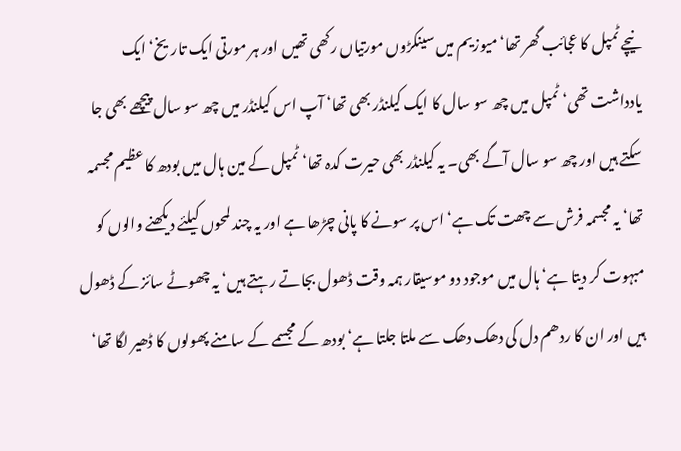نیچے ٹمپل کا عجائب گھر تھا‘ میوزیم میں سینکڑوں مورتیاں رکھی تھیں اور ہر مورتی ایک تاریخ‘ ایک یادداشت تھی‘ ٹمپل میں چھ سو سال کا ایک کیلنڈر بھی تھا‘ آپ اس کیلنڈر میں چھ سو سال پیچھے بھی جا سکتے ہیں اور چھ سو سال آگے بھی۔ یہ کیلنڈر بھی حیرت کدہ تھا‘ ٹمپل کے مین ہال میں بودھ کا عظیم مجسمہ تھا‘ یہ مجسمہ فرش سے چھت تک ہے‘ اس پر سونے کا پانی چڑھا ہے اور یہ چند لمحوں کیلئے دیکھنے والوں کو مبہوت کر دیتا ہے‘ ہال میں موجود دو موسیقار ہمہ وقت ڈھول بجاتے رہتے ہیں‘ یہ چھوٹے سائز کے ڈھول ہیں اور ان کا ردھم دل کی دھک دھک سے ملتا جلتا ہے‘ بودھ کے مجسمے کے سامنے پھولوں کا ڈھیر لگا تھا‘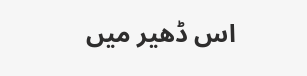اس ڈھیر میں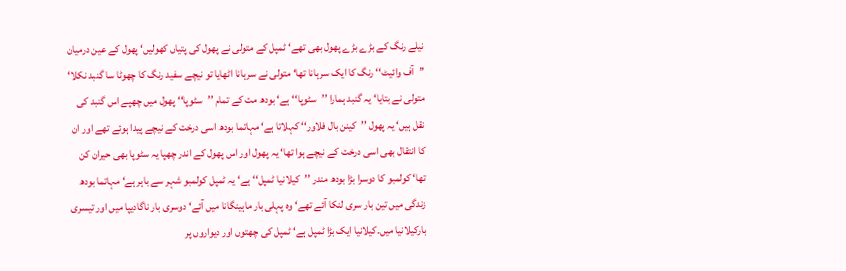نیلے رنگ کے بڑے بڑے پھول بھی تھے‘ ٹمپل کے متولی نے پھول کی پتیاں کھولیں‘ پھول کے عین درمیان ’’آف وائیٹ‘‘ رنگ کا ایک سرہانا تھا‘ متولی نے سرہانا اٹھایا تو نیچے سفید رنگ کا چھوٹا سا گنبد نکلا‘ متولی نے بتایا‘ یہ گنبد ہمارا ’’سٹوپا‘‘ ہے‘ بودھ مت کے تمام ’’سٹوپا‘‘ پھول میں چھپے اس گنبد کی نقل ہیں‘ یہ پھول ’’کینن بال فلاور‘‘ کہلاتا ہے‘ مہاتما بودھ اسی درخت کے نیچے پیدا ہوئے تھے اور ان کا انتقال بھی اسی درخت کے نیچے ہوا تھا‘ یہ پھول اور اس پھول کے اندر چھپا یہ سٹوپا بھی حیران کن تھا‘ کولمبو کا دوسرا بڑا بودھ مندر ’’کیلانیا ٹمپل‘‘ ہے‘ یہ ٹمپل کولمبو شہر سے باہر ہے‘ مہاتما بودھ زندگی میں تین بار سری لنکا آئے تھے‘ وہ پہلی بار ماہینگانا میں آئے‘ دوسری بار ناگادیپا میں اور تیسری بارکیلانیا میں۔کیلانیا ایک بڑا ٹمپل ہے‘ ٹمپل کی چھتوں اور دیواروں پر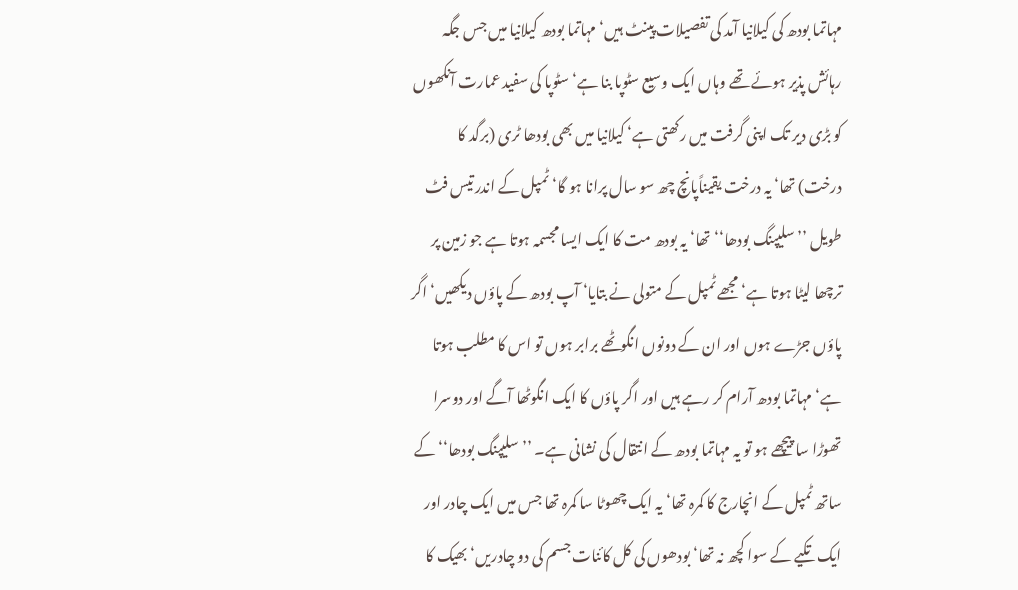مہاتما بودھ کی کیلانیا آمد کی تفصیلات پینٹ ہیں‘ مہاتما بودھ کیلانیا میں جس جگہ رہائش پذیر ہوئے تھے وہاں ایک وسیع سٹوپا بنا ہے‘ سٹوپا کی سفید عمارت آنکھوں کو بڑی دیر تک اپنی گرفت میں رکھتی ہے‘ کیلانیا میں بھی بودھا ٹری (برگد کا درخت) تھا‘ یہ درخت یقیناًپانچ چھ سو سال پرانا ہو گا‘ ٹمپل کے اندر تیس فٹ طویل ’’سلیپنگ بودھا‘‘ تھا‘ یہ بودھ مت کا ایک ایسا مجسمہ ہوتا ہے جو زمین پر ترچھا لیٹا ہوتا ہے‘ مجھے ٹمپل کے متولی نے بتایا‘ آپ بودھ کے پاؤں دیکھیں‘ اگر پاؤں جڑے ہوں اور ان کے دونوں انگوٹھے برابر ہوں تو اس کا مطلب ہوتا ہے‘ مہاتما بودھ آرام کر رہے ہیں اور اگر پاؤں کا ایک انگوٹھا آگے اور دوسرا تھوڑا سا پیچھے ہو تو یہ مہاتما بودھ کے انتقال کی نشانی ہے۔ ’’سلیپنگ بودھا‘‘ کے ساتھ ٹمپل کے انچارج کا کمرہ تھا‘ یہ ایک چھوٹا سا کمرہ تھا جس میں ایک چادر اور ایک تکیے کے سوا کچھ نہ تھا‘ بودھوں کی کل کائنات جسم کی دو چادریں‘ بھیک کا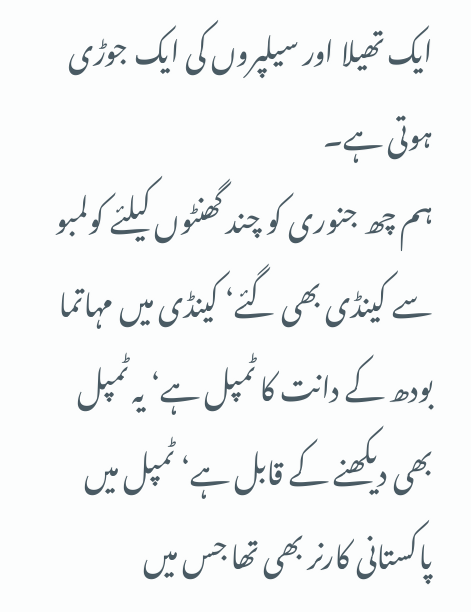ایک تھیلا اور سیلپروں کی ایک جوڑی ہوتی ہے۔
ہم چھ جنوری کو چند گھنٹوں کیلئے کولمبو سے کینڈی بھی گئے‘ کینڈی میں مہاتما بودھ کے دانت کا ٹمپل ہے‘ یہ ٹمپل بھی دیکھنے کے قابل ہے‘ ٹمپل میں پاکستانی کارنر بھی تھا جس میں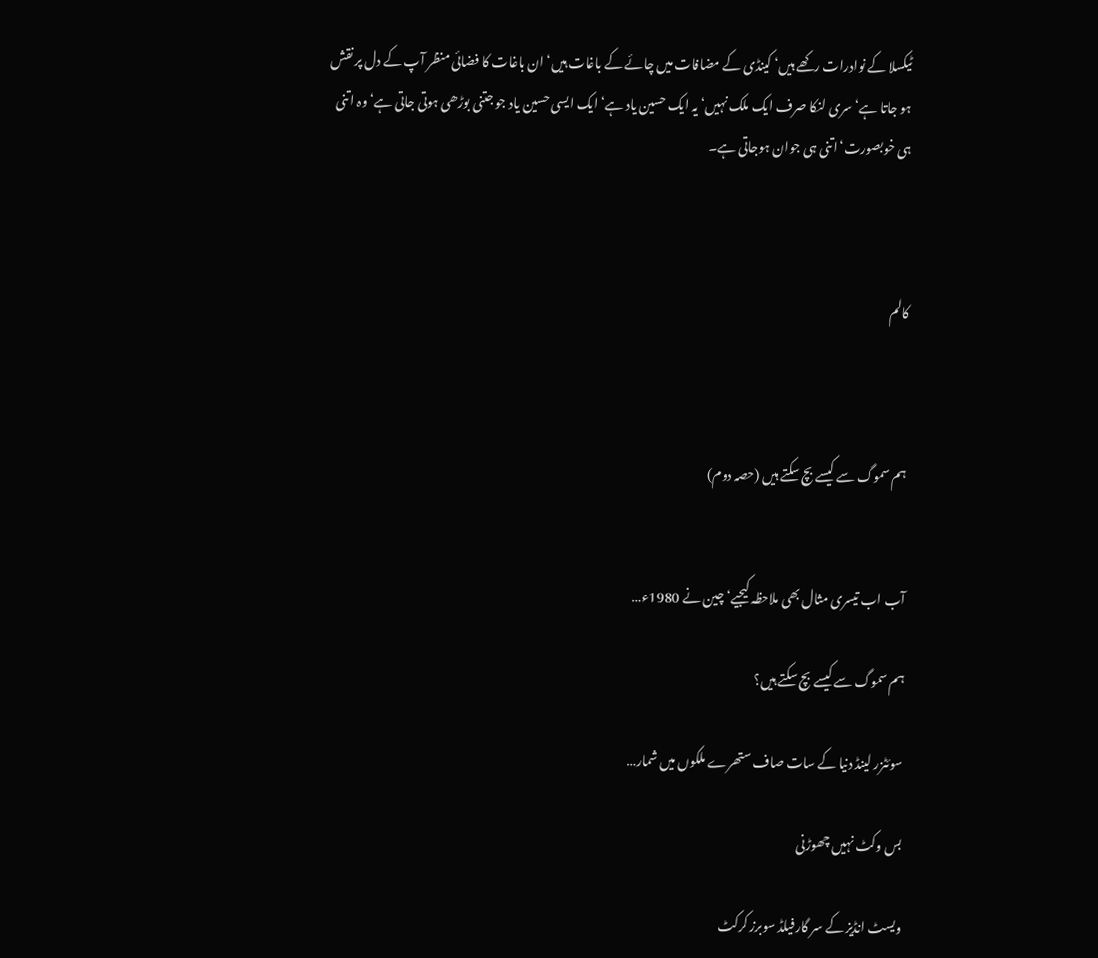ٹیکسلا کے نوادرات رکھے ہیں‘ کینڈی کے مضافات میں چائے کے باغات ہیں‘ ان باغات کا فضائی منظر آپ کے دل پر نقش ہو جاتا ہے‘ سری لنکا صرف ایک ملک نہیں‘ یہ ایک حسین یاد ہے‘ ایک ایسی حسین یاد جو جتنی بوڑھی ہوتی جاتی ہے‘ وہ اتنی ہی خوبصورت‘اتنی ہی جوان ہوجاتی ہے۔



کالم



ہم سموگ سے کیسے بچ سکتے ہیں (حصہ دوم)


آب اب تیسری مثال بھی ملاحظہ کیجیے‘ چین نے 1980ء…

ہم سموگ سے کیسے بچ سکتے ہیں؟

سوئٹزر لینڈ دنیا کے سات صاف ستھرے ملکوں میں شمار…

بس وکٹ نہیں چھوڑنی

ویسٹ انڈیز کے سر گارفیلڈ سوبرز کرکٹ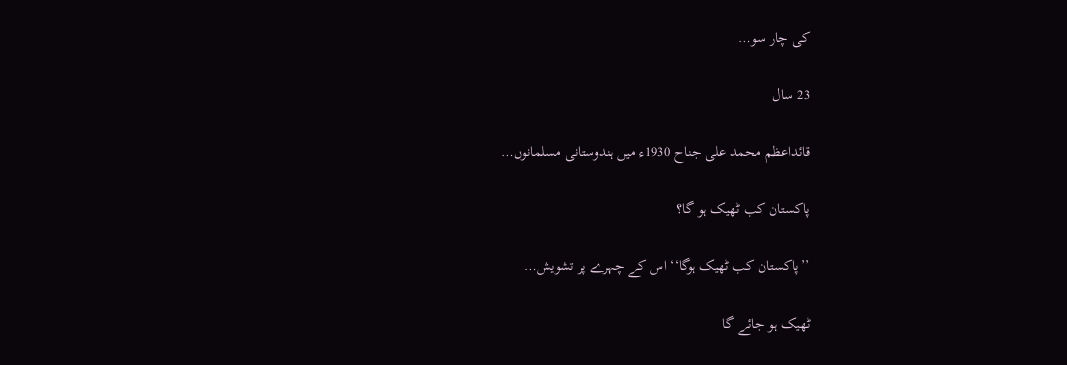کی چار سو…

23 سال

قائداعظم محمد علی جناح 1930ء میں ہندوستانی مسلمانوں…

پاکستان کب ٹھیک ہو گا؟

’’پاکستان کب ٹھیک ہوگا‘‘ اس کے چہرے پر تشویش…

ٹھیک ہو جائے گا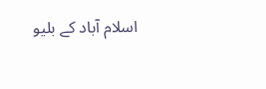اسلام آباد کے بلیو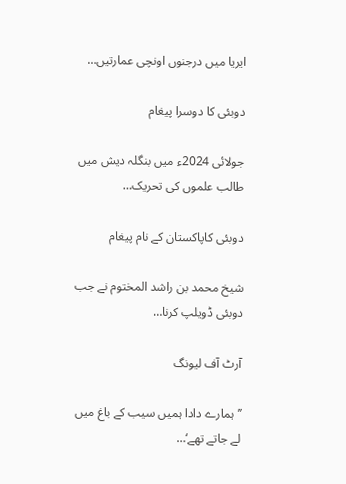ایریا میں درجنوں اونچی عمارتیں…

دوبئی کا دوسرا پیغام

جولائی 2024ء میں بنگلہ دیش میں طالب علموں کی تحریک…

دوبئی کاپاکستان کے نام پیغام

شیخ محمد بن راشد المختوم نے جب دوبئی ڈویلپ کرنا…

آرٹ آف لیونگ

’’ہمارے دادا ہمیں سیب کے باغ میں لے جاتے تھے‘…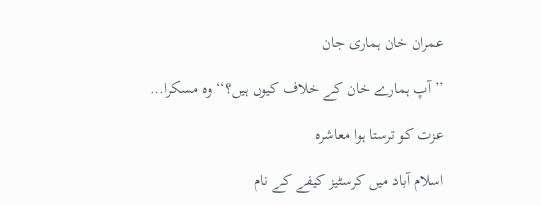عمران خان ہماری جان

’’آپ ہمارے خان کے خلاف کیوں ہیں؟‘‘ وہ مسکرا…

عزت کو ترستا ہوا معاشرہ

اسلام آباد میں کرسٹیز کیفے کے نام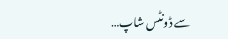سے ڈونٹس شاپ…